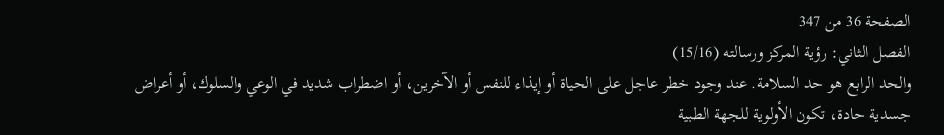الصفحة 36 من 347
الفصل الثاني: رؤية المركز ورسالته (15/16)
والحد الرابع هو حد السلامة. عند وجود خطر عاجل على الحياة أو إيذاء للنفس أو الآخرين، أو اضطراب شديد في الوعي والسلوك، أو أعراض جسدية حادة، تكون الأولوية للجهة الطبية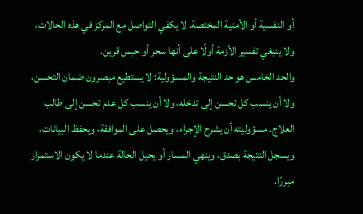أو النفسية أو الأمنية المختصة. لا يكفي التواصل مع المركز في هذه الحالات، ولا ينبغي تفسير الأزمة أولًا على أنها سحر أو حبس قرين.
والحد الخامس هو حد النتيجة والمسؤولية: لا يستطيع مبصرون ضمان التحسن، ولا أن ينسب كل تحسن إلى تدخله، ولا أن ينسب كل عدم تحسن إلى طالب العلاج. مسؤوليته أن يشرح الإجراء، ويحصل على الموافقة، ويحفظ البيانات، ويسجل النتيجة بصدق، وينهي المسار أو يحيل الحالة عندما لا يكون الاستمرار مبررًا.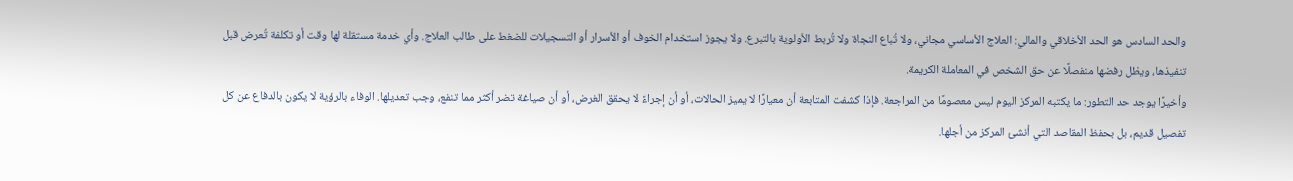والحد السادس هو الحد الأخلاقي والمالي: العلاج الأساسي مجاني، ولا تُباع النجاة ولا تُربط الأولوية بالتبرع. ولا يجوز استخدام الخوف أو الأسرار أو التسجيلات للضغط على طالب العلاج. وأي خدمة مستقلة لها وقت أو تكلفة تُعرض قبل تنفيذها، ويظل رفضها منفصلًا عن حق الشخص في المعاملة الكريمة.
وأخيرًا يوجد حد التطور: ما يكتبه المركز اليوم ليس معصومًا من المراجعة. فإذا كشفت المتابعة أن معيارًا لا يميز الحالات، أو أن إجراءً لا يحقق الغرض، أو أن صياغة تضر أكثر مما تنفع، وجب تعديلها. الوفاء بالرؤية لا يكون بالدفاع عن كل تفصيل قديم، بل بحفظ المقاصد التي أنشئ المركز من أجلها.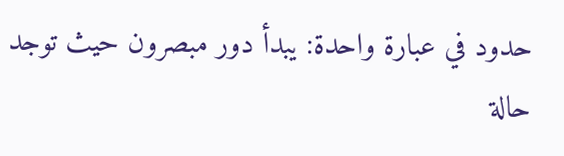حدود في عبارة واحدة: يبدأ دور مبصرون حيث توجد حالة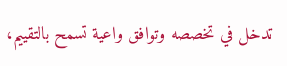تدخل في تخصصه وتوافق واعية تسمح بالتقييم،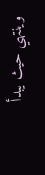وينتهي حيث يبدأ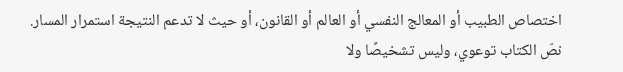اختصاص الطبيب أو المعالج النفسي أو العالم أو القانون، أو حيث لا تدعم النتيجة استمرار المسار.
نصّ الكتاب توعوي، وليس تشخيصًا ولا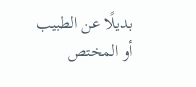بديلًا عن الطبيب أو المختص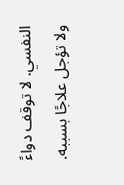النفسي. لا توقف دواءً ولا تؤجل علاجًا بسببه.